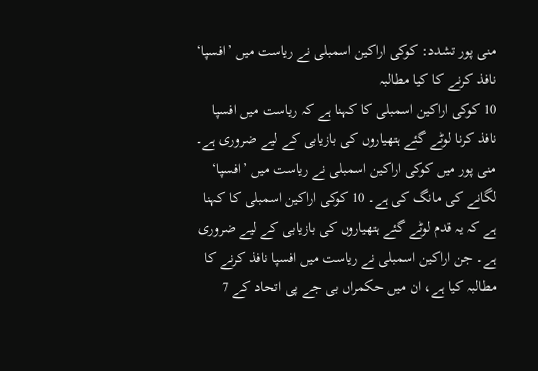منی پور تشدد: کوکی اراکین اسمبلی نے ریاست میں ’افسپا‘ نافذ کرنے کا کیا مطالبہ
10 کوکی اراکین اسمبلی کا کہنا ہے کہ ریاست میں افسپا نافذ کرنا لوٹے گئے ہتھیاروں کی بازیابی کے لیے ضروری ہے۔
منی پور میں کوکی اراکین اسمبلی نے ریاست میں ’افسپا‘ لگانے کی مانگ کی ہے۔ 10 کوکی اراکین اسمبلی کا کہنا ہے کہ یہ قدم لوٹے گئے ہتھیاروں کی بازیابی کے لیے ضروری ہے۔ جن اراکین اسمبلی نے ریاست میں افسپا نافذ کرنے کا مطالبہ کیا ہے، ان میں حکمراں بی جے پی اتحاد کے 7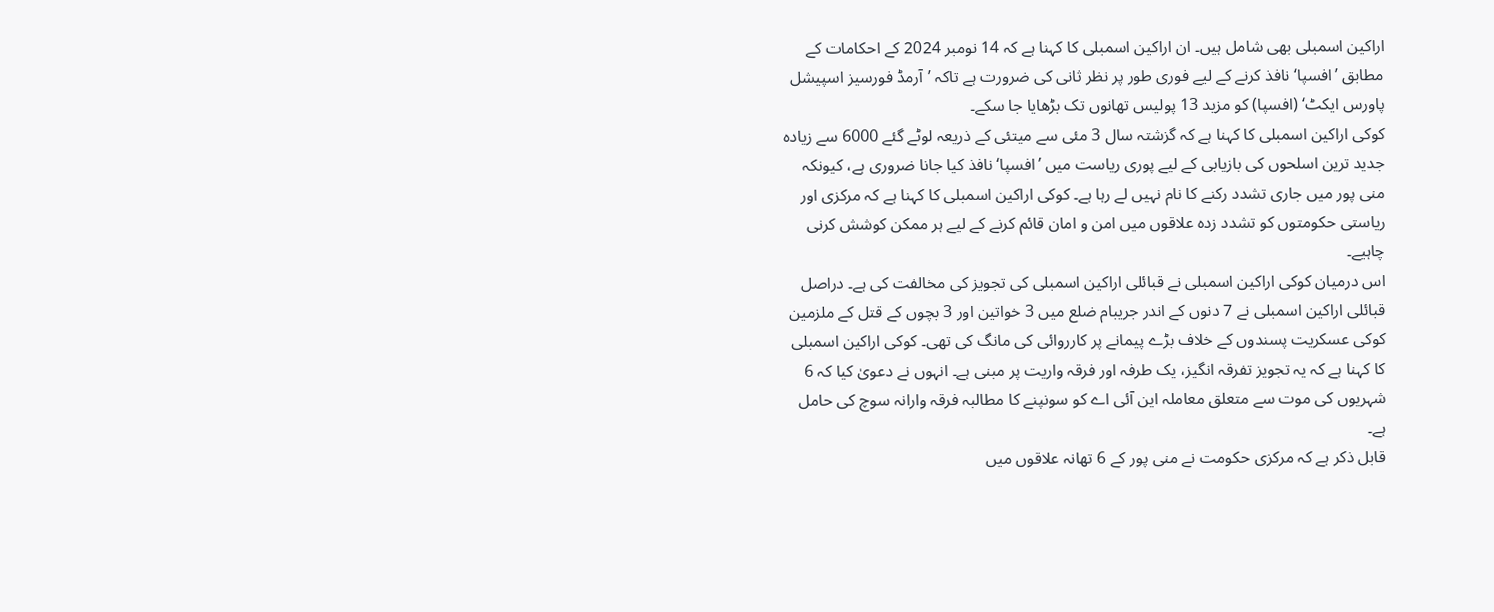اراکین اسمبلی بھی شامل ہیں۔ ان اراکین اسمبلی کا کہنا ہے کہ 14 نومبر 2024 کے احکامات کے مطابق ’افسپا‘ نافذ کرنے کے لیے فوری طور پر نظر ثانی کی ضرورت ہے تاکہ ’آرمڈ فورسیز اسپیشل پاورس ایکٹ‘ (افسپا) کو مزید 13 پولیس تھانوں تک بڑھایا جا سکے۔
کوکی اراکین اسمبلی کا کہنا ہے کہ گزشتہ سال 3 مئی سے میتئی کے ذریعہ لوٹے گئے 6000 سے زیادہ جدید ترین اسلحوں کی بازیابی کے لیے پوری ریاست میں ’افسپا‘ نافذ کیا جانا ضروری ہے، کیونکہ منی پور میں جاری تشدد رکنے کا نام نہیں لے رہا ہے۔ کوکی اراکین اسمبلی کا کہنا ہے کہ مرکزی اور ریاستی حکومتوں کو تشدد زدہ علاقوں میں امن و امان قائم کرنے کے لیے ہر ممکن کوشش کرنی چاہیے۔
اس درمیان کوکی اراکین اسمبلی نے قبائلی اراکین اسمبلی کی تجویز کی مخالفت کی ہے۔ دراصل قبائلی اراکین اسمبلی نے 7 دنوں کے اندر جریبام ضلع میں 3 خواتین اور 3 بچوں کے قتل کے ملزمین کوکی عسکریت پسندوں کے خلاف بڑے پیمانے پر کارروائی کی مانگ کی تھی۔ کوکی اراکین اسمبلی کا کہنا ہے کہ یہ تجویز تفرقہ انگیز، یک طرفہ اور فرقہ واریت پر مبنی ہے۔ انہوں نے دعویٰ کیا کہ 6 شہریوں کی موت سے متعلق معاملہ این آئی اے کو سونپنے کا مطالبہ فرقہ وارانہ سوچ کی حامل ہے۔
قابل ذکر ہے کہ مرکزی حکومت نے منی پور کے 6 تھانہ علاقوں میں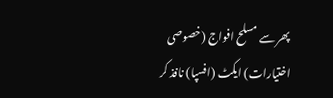پھر سے مسلح افواج (خصوصی اختیارات) ایکٹ (افسپا) نافذ کر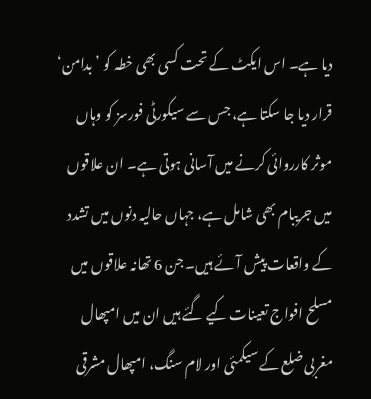دیا ہے۔ اس ایکٹ کے تحت کسی بھی خطہ کو ’بدامن‘ قرار دیا جا سکتا ہے، جس سے سیکورٹی فورسز کو وہاں موثر کارروائی کرنے میں آسانی ہوتی ہے۔ ان علاقوں میں جریبام بھی شامل ہے، جہاں حالیہ دنوں میں تشدد کے واقعات پیش آئے ہیں۔ جن 6 تھانہ علاقوں میں مسلح افواج تعینات کیے گئے ہیں ان میں امپھال مغربی ضلع کے سیکمئی اور لام سنگ، امپھال مشرقی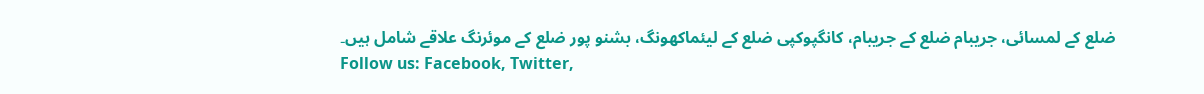ضلع کے لمسائی، جریبام ضلع کے جریبام، کانگپوکپی ضلع کے لیئماکھونگ، بشنو پور ضلع کے موئرنگ علاقے شامل ہیں۔
Follow us: Facebook, Twitter,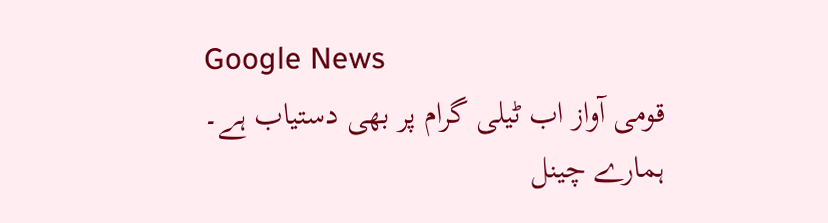Google News
قومی آواز اب ٹیلی گرام پر بھی دستیاب ہے۔ ہمارے چینل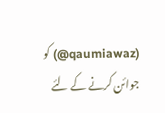(qaumiawaz@) کو جوائن کرنے کے لئے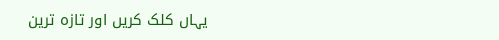یہاں کلک کریں اور تازہ ترین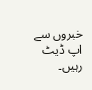خبروں سے اپ ڈیٹ رہیں۔